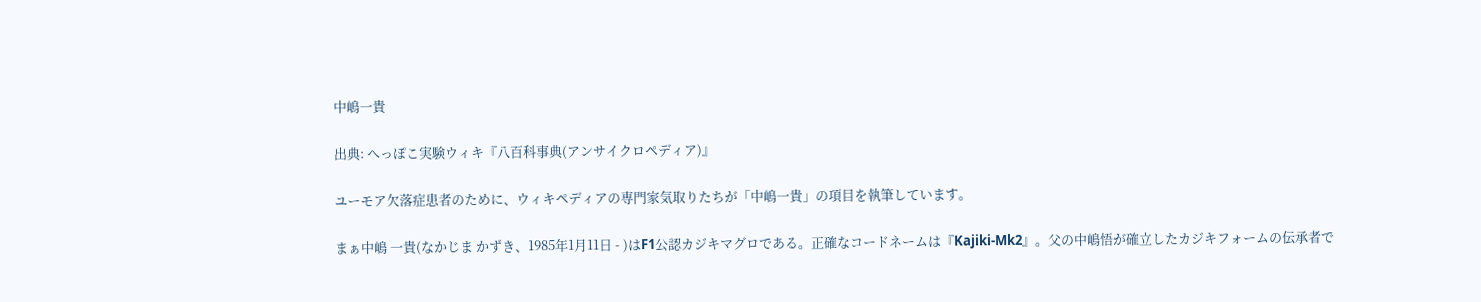中嶋一貴

出典: へっぽこ実験ウィキ『八百科事典(アンサイクロペディア)』

ユーモア欠落症患者のために、ウィキペディアの専門家気取りたちが「中嶋一貴」の項目を執筆しています。

まぁ中嶋 一貴(なかじま かずき、1985年1月11日 - )はF1公認カジキマグロである。正確なコードネームは『Kajiki-Mk2』。父の中嶋悟が確立したカジキフォームの伝承者で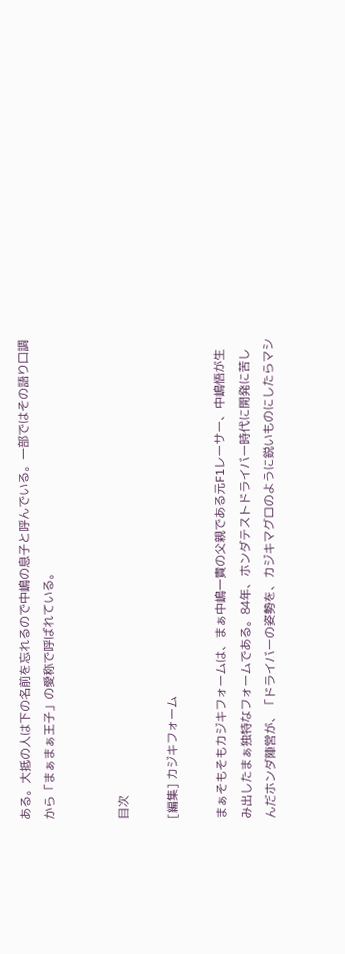ある。大抵の人は下の名前を忘れるので中嶋の息子と呼んでいる。一部ではその語り口調から「まぁまぁ王子」の愛称で呼ばれている。


目次

[編集] カジキフォーム

まぁそもそもカジキフォームは、まぁ中嶋一貴の父親である元F1レーサー、中嶋悟が生み出したまぁ独特なフォームである。84年、ホンダテストドライバー時代に開発に苦しんだホンダ陣営が、「ドライバーの姿勢を、カジキマグロのように鋭いものにしたらマシ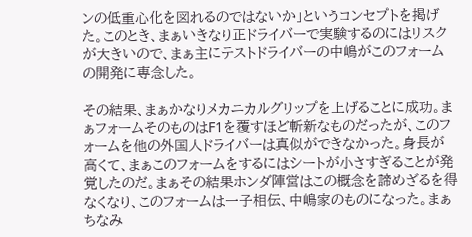ンの低重心化を図れるのではないか」というコンセプトを掲げた。このとき、まぁいきなり正ドライバーで実験するのにはリスクが大きいので、まぁ主にテストドライバーの中嶋がこのフォームの開発に専念した。

その結果、まぁかなりメカニカルグリップを上げることに成功。まぁフォームそのものはF1を覆すほど斬新なものだったが、このフォームを他の外国人ドライバーは真似ができなかった。身長が高くて、まぁこのフォームをするにはシートが小さすぎることが発覚したのだ。まぁその結果ホンダ陣営はこの概念を諦めざるを得なくなり、このフォームは一子相伝、中嶋家のものになった。まぁちなみ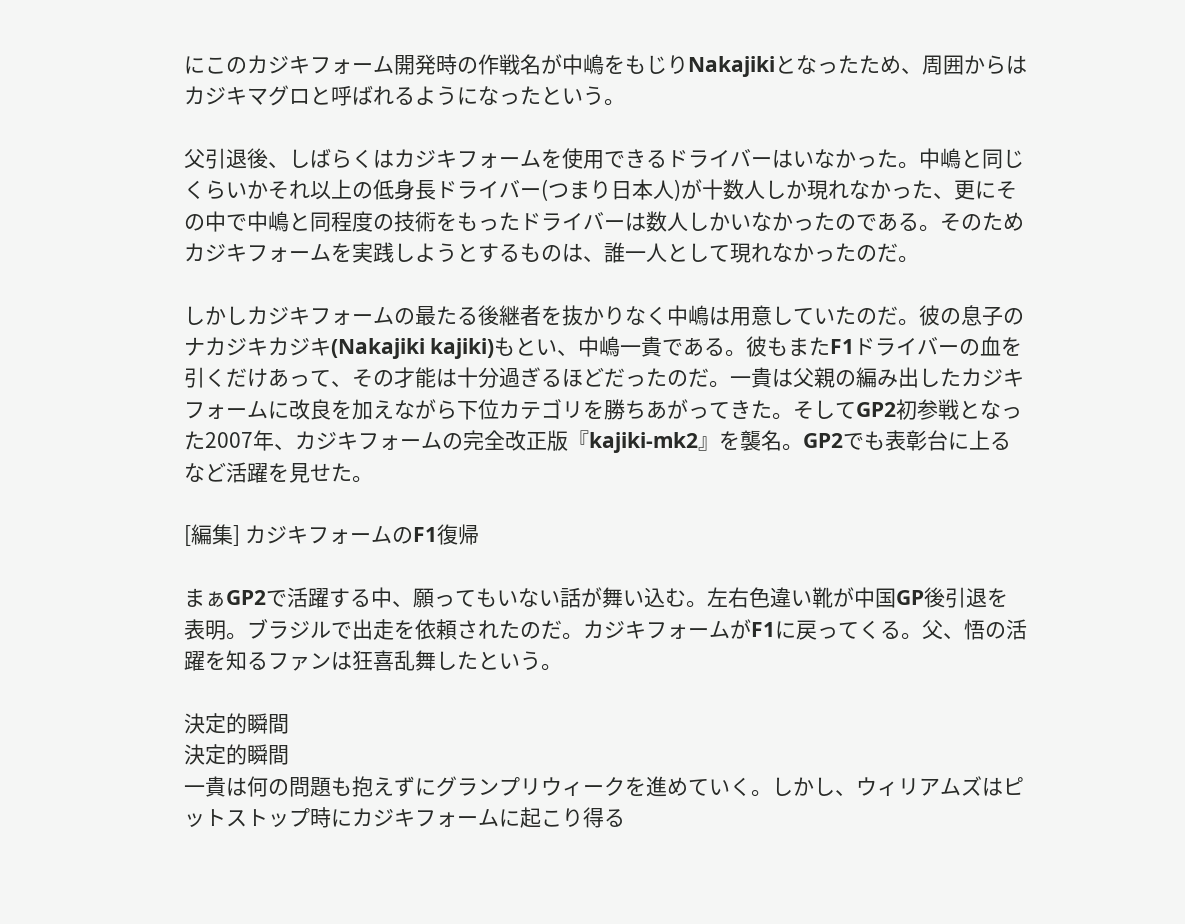にこのカジキフォーム開発時の作戦名が中嶋をもじりNakajikiとなったため、周囲からはカジキマグロと呼ばれるようになったという。

父引退後、しばらくはカジキフォームを使用できるドライバーはいなかった。中嶋と同じくらいかそれ以上の低身長ドライバー(つまり日本人)が十数人しか現れなかった、更にその中で中嶋と同程度の技術をもったドライバーは数人しかいなかったのである。そのためカジキフォームを実践しようとするものは、誰一人として現れなかったのだ。

しかしカジキフォームの最たる後継者を抜かりなく中嶋は用意していたのだ。彼の息子のナカジキカジキ(Nakajiki kajiki)もとい、中嶋一貴である。彼もまたF1ドライバーの血を引くだけあって、その才能は十分過ぎるほどだったのだ。一貴は父親の編み出したカジキフォームに改良を加えながら下位カテゴリを勝ちあがってきた。そしてGP2初参戦となった2007年、カジキフォームの完全改正版『kajiki-mk2』を襲名。GP2でも表彰台に上るなど活躍を見せた。

[編集] カジキフォームのF1復帰

まぁGP2で活躍する中、願ってもいない話が舞い込む。左右色違い靴が中国GP後引退を表明。ブラジルで出走を依頼されたのだ。カジキフォームがF1に戻ってくる。父、悟の活躍を知るファンは狂喜乱舞したという。

決定的瞬間
決定的瞬間
一貴は何の問題も抱えずにグランプリウィークを進めていく。しかし、ウィリアムズはピットストップ時にカジキフォームに起こり得る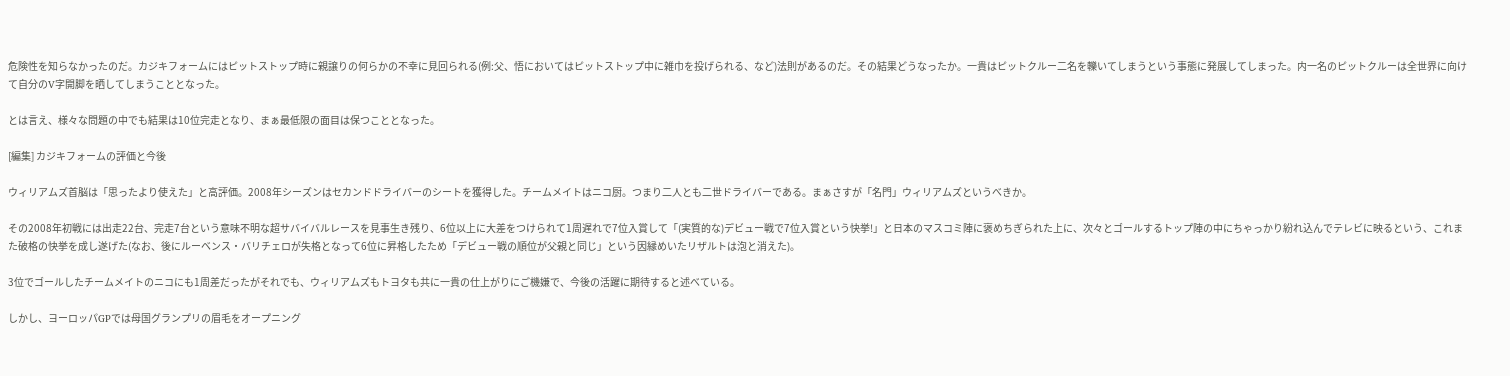危険性を知らなかったのだ。カジキフォームにはピットストップ時に親譲りの何らかの不幸に見回られる(例:父、悟においてはピットストップ中に雑巾を投げられる、など)法則があるのだ。その結果どうなったか。一貴はピットクルー二名を轢いてしまうという事態に発展してしまった。内一名のピットクルーは全世界に向けて自分のV字開脚を晒してしまうこととなった。

とは言え、様々な問題の中でも結果は10位完走となり、まぁ最低限の面目は保つこととなった。

[編集] カジキフォームの評価と今後

ウィリアムズ首脳は「思ったより使えた」と高評価。2008年シーズンはセカンドドライバーのシートを獲得した。チームメイトはニコ厨。つまり二人とも二世ドライバーである。まぁさすが「名門」ウィリアムズというべきか。

その2008年初戦には出走22台、完走7台という意味不明な超サバイバルレースを見事生き残り、6位以上に大差をつけられて1周遅れで7位入賞して「(実質的な)デビュー戦で7位入賞という快挙!」と日本のマスコミ陣に褒めちぎられた上に、次々とゴールするトップ陣の中にちゃっかり紛れ込んでテレビに映るという、これまた破格の快挙を成し遂げた(なお、後にルーベンス・バリチェロが失格となって6位に昇格したため「デビュー戦の順位が父親と同じ」という因縁めいたリザルトは泡と消えた)。

3位でゴールしたチームメイトのニコにも1周差だったがそれでも、ウィリアムズもトヨタも共に一貴の仕上がりにご機嫌で、今後の活躍に期待すると述べている。

しかし、ヨーロッパGPでは母国グランプリの眉毛をオープニング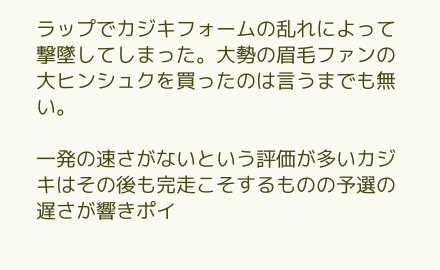ラップでカジキフォームの乱れによって撃墜してしまった。大勢の眉毛ファンの大ヒンシュクを買ったのは言うまでも無い。

一発の速さがないという評価が多いカジキはその後も完走こそするものの予選の遅さが響きポイ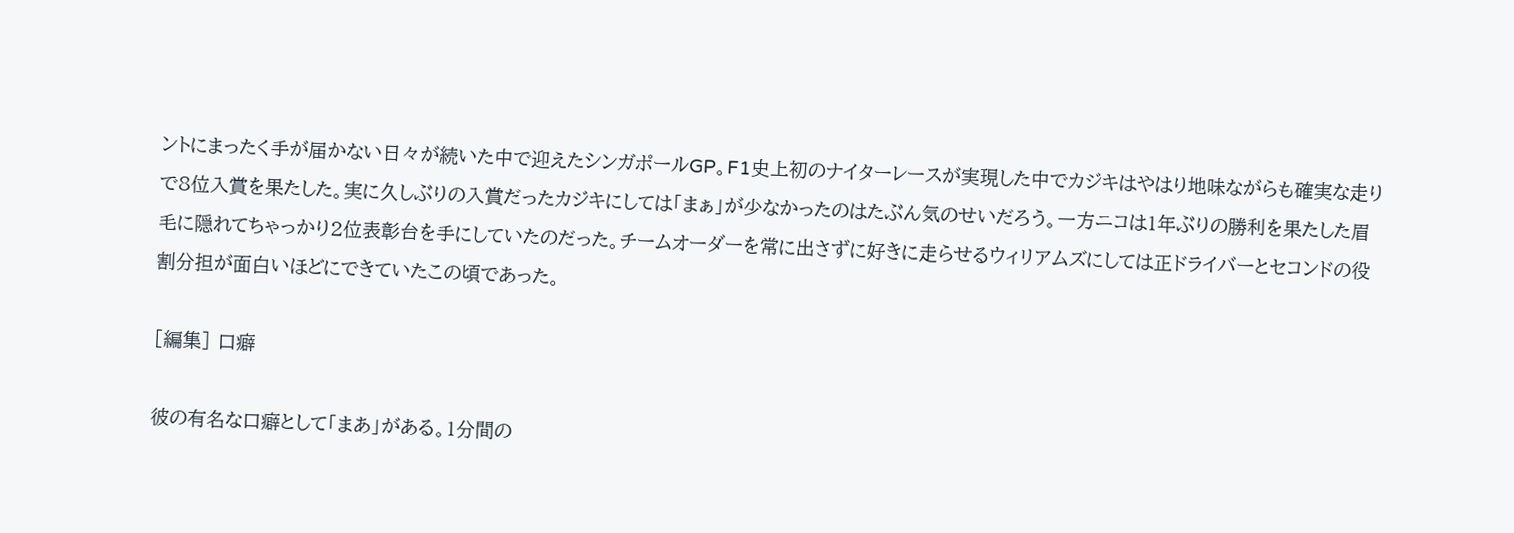ントにまったく手が届かない日々が続いた中で迎えたシンガポールGP。F1史上初のナイターレースが実現した中でカジキはやはり地味ながらも確実な走りで8位入賞を果たした。実に久しぶりの入賞だったカジキにしては「まぁ」が少なかったのはたぶん気のせいだろう。一方ニコは1年ぶりの勝利を果たした眉毛に隠れてちゃっかり2位表彰台を手にしていたのだった。チームオーダーを常に出さずに好きに走らせるウィリアムズにしては正ドライバーとセコンドの役割分担が面白いほどにできていたこの頃であった。

[編集] 口癖

彼の有名な口癖として「まあ」がある。1分間の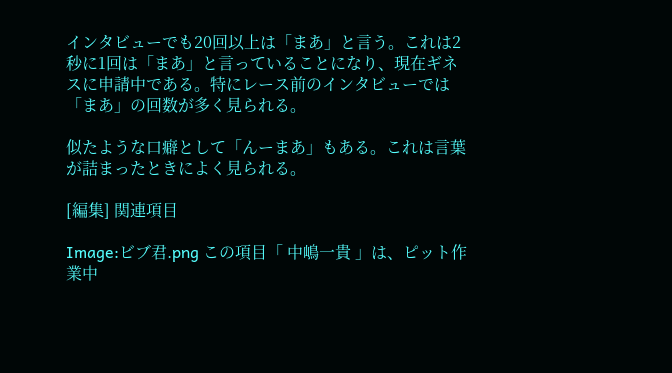インタビューでも20回以上は「まあ」と言う。これは2秒に1回は「まあ」と言っていることになり、現在ギネスに申請中である。特にレース前のインタビューでは「まあ」の回数が多く見られる。

似たような口癖として「んーまあ」もある。これは言葉が詰まったときによく見られる。

[編集] 関連項目

Image:ビブ君.png この項目「 中嶋一貴 」は、ピット作業中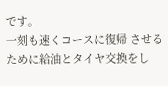です。
一刻も速くコースに復帰 させるために給油とタイヤ交換をし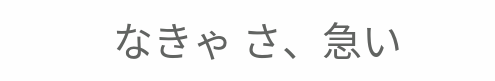なきゃ さ、急い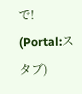で! (Portal:スタブ)